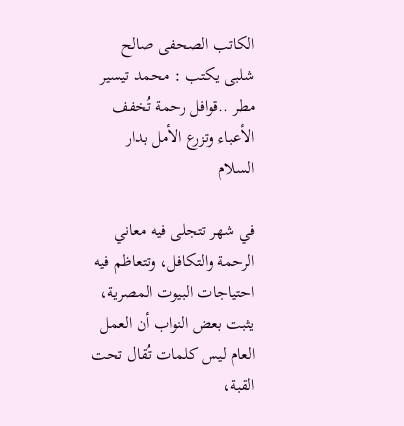الكاتب الصحفى صالح شلبى يكتب : محمد تيسير مطر ..قوافل رحمة تُخفف الأعباء وتزرع الأمل بدار السلام

في شهر تتجلى فيه معاني الرحمة والتكافل، وتتعاظم فيه احتياجات البيوت المصرية، يثبت بعض النواب أن العمل العام ليس كلمات تُقال تحت القبة،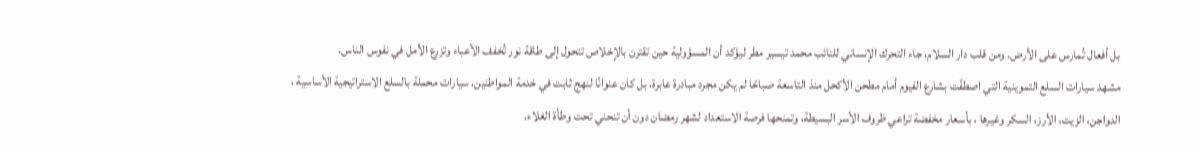بل أفعال تُمارس على الأرض. ومن قلب دار السلام، جاء التحرك الإنساني للنائب محمد تيسير مطر ليؤكد أن المسؤولية حين تقترن بالإخلاص تتحول إلى طاقة نور تُخفف الأعباء وتزرع الأمل في نفوس الناس.
مشهد سيارات السلع التموينية التي اصطفّت بشارع الفيوم أمام مطحن الأكحل منذ التاسعة صباحًا لم يكن مجرد مبادرة عابرة، بل كان عنوانًا لنهج ثابت في خدمة المواطنين، سيارات محملة بالسلع الاستراتيجية الأساسية ، الدواجن، الزيت، الأرز، السكر وغيرها ، بأسعار مخفضة تراعي ظروف الأسر البسيطة، وتمنحها فرصة الاستعداد لشهر رمضان دون أن تنحني تحت وطأة الغلاء.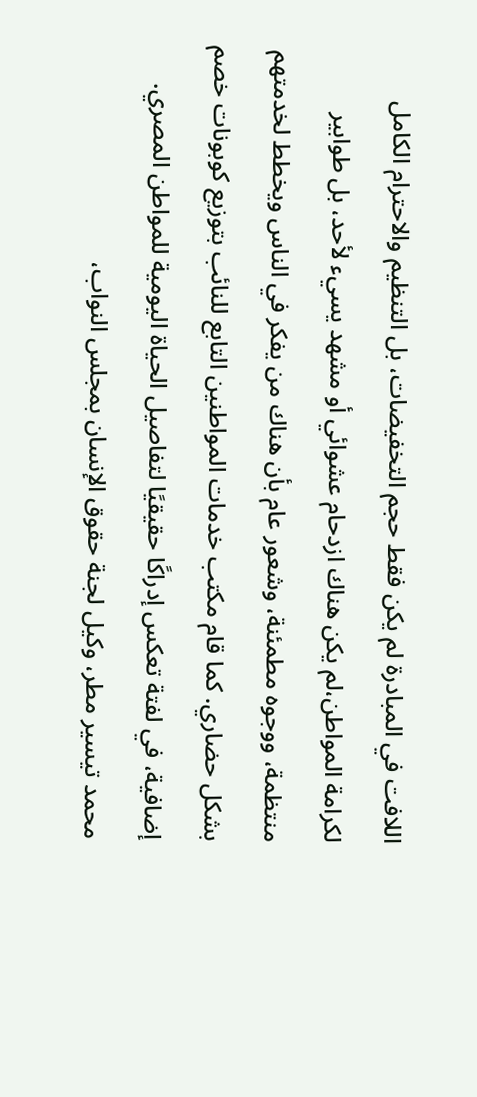اللافت في المبادرة لم يكن فقط حجم التخفيضات، بل التنظيم والاحترام الكامل لكرامة المواطن،لم يكن هناك ازدحام عشوائي أو مشهد يسيء لأحد، بل طوابير منتظمة، ووجوه مطمئنة، وشعور عام بأن هناك من يفكر في الناس ويخطط لخدمتهم بشكل حضاري. كما قام مكتب خدمات المواطنين التابع للنائب بتوزيع كوبونات خصم إضافية، في لفتة تعكس إدراكًا حقيقيًا لتفاصيل الحياة اليومية للمواطن المصري.
محمد تيسير مطر، وكيل لجنة حقوق الإنسان بمجلس النواب،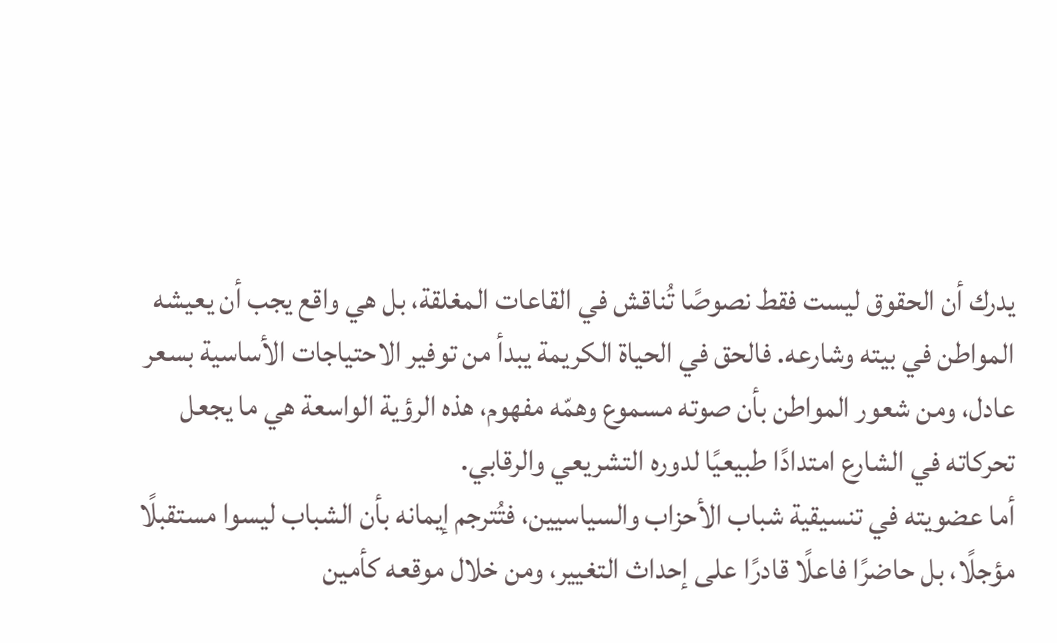يدرك أن الحقوق ليست فقط نصوصًا تُناقش في القاعات المغلقة، بل هي واقع يجب أن يعيشه المواطن في بيته وشارعه. فالحق في الحياة الكريمة يبدأ من توفير الاحتياجات الأساسية بسعر عادل، ومن شعور المواطن بأن صوته مسموع وهمّه مفهوم، هذه الرؤية الواسعة هي ما يجعل تحركاته في الشارع امتدادًا طبيعيًا لدوره التشريعي والرقابي.
أما عضويته في تنسيقية شباب الأحزاب والسياسيين، فتُترجم إيمانه بأن الشباب ليسوا مستقبلًا مؤجلًا، بل حاضرًا فاعلًا قادرًا على إحداث التغيير، ومن خلال موقعه كأمين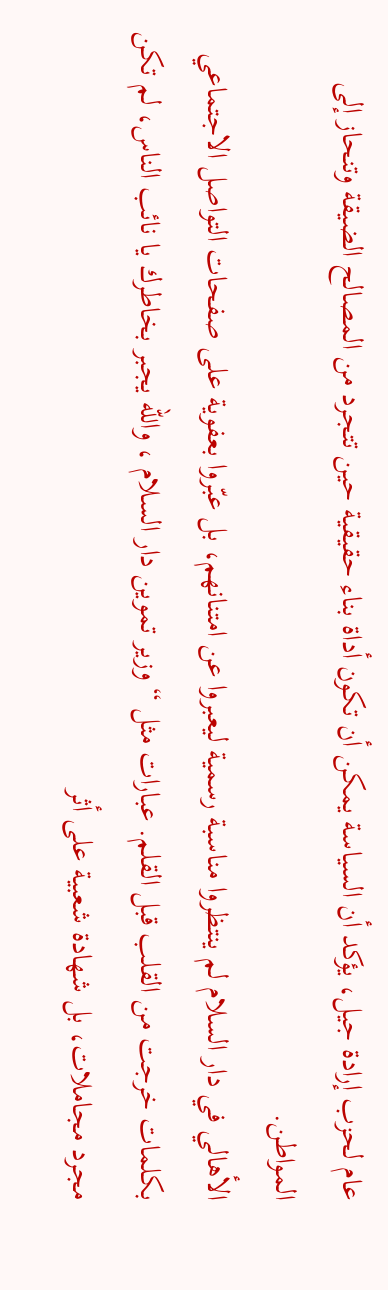عام لحزب إرادة جيل، يؤكد أن السياسة يمكن أن تكون أداة بناء حقيقية حين تتجرد من المصالح الضيقة وتنحاز إلى المواطن.
الأهالي في دار السلام لم ينتظروا مناسبة رسمية ليعبروا عن امتنانهم، بل عبّروا بعفوية على صفحات التواصل الاجتماعي بكلمات خرجت من القلب قبل القلم. عبارات مثل “ وزير تموين دار السلام ، والله يجبر بخاطرك يا نائب الناس، لم تكن مجرد مجاملات، بل شهادة شعبية على أثر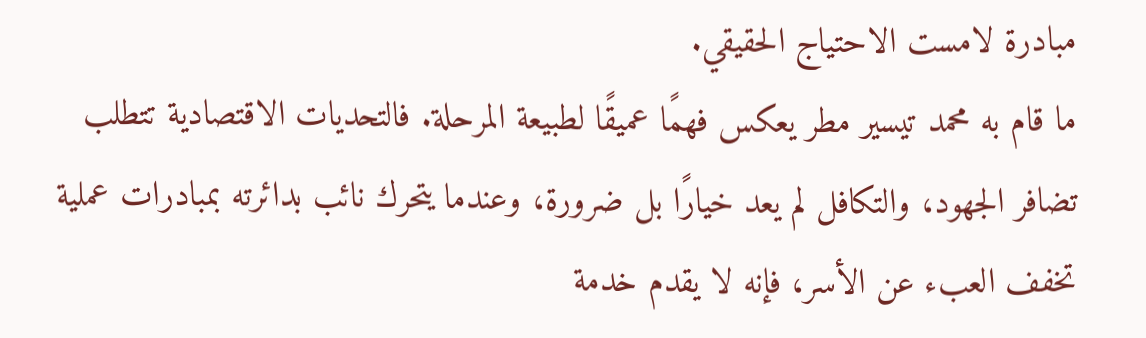مبادرة لامست الاحتياج الحقيقي.
ما قام به محمد تيسير مطر يعكس فهمًا عميقًا لطبيعة المرحلة. فالتحديات الاقتصادية تتطلب تضافر الجهود، والتكافل لم يعد خيارًا بل ضرورة، وعندما يتحرك نائب بدائرته بمبادرات عملية تخفف العبء عن الأسر، فإنه لا يقدم خدمة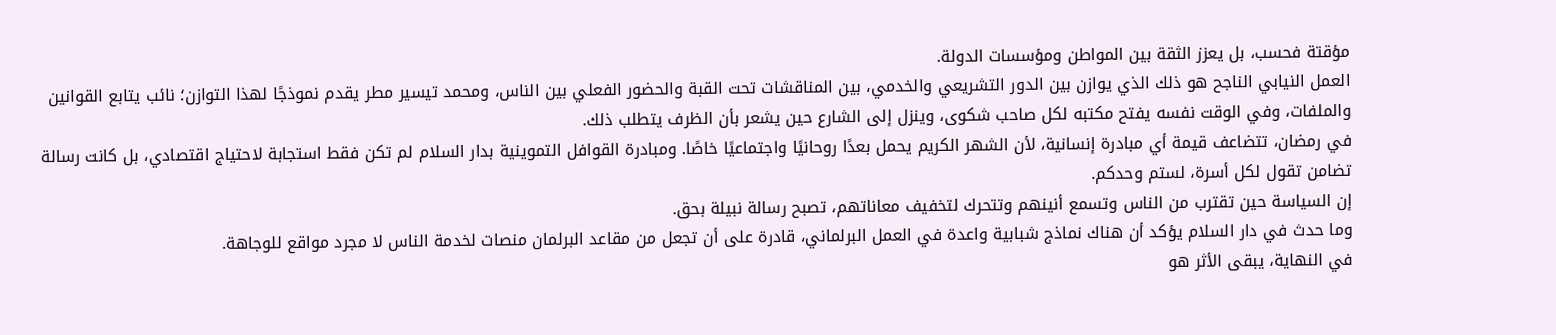مؤقتة فحسب، بل يعزز الثقة بين المواطن ومؤسسات الدولة.
العمل النيابي الناجح هو ذلك الذي يوازن بين الدور التشريعي والخدمي، بين المناقشات تحت القبة والحضور الفعلي بين الناس، ومحمد تيسير مطر يقدم نموذجًا لهذا التوازن؛ نائب يتابع القوانين والملفات، وفي الوقت نفسه يفتح مكتبه لكل صاحب شكوى، وينزل إلى الشارع حين يشعر بأن الظرف يتطلب ذلك.
في رمضان، تتضاعف قيمة أي مبادرة إنسانية، لأن الشهر الكريم يحمل بعدًا روحانيًا واجتماعيًا خاصًا. ومبادرة القوافل التموينية بدار السلام لم تكن فقط استجابة لاحتياج اقتصادي، بل كانت رسالة تضامن تقول لكل أسرة، لستم وحدكم.
إن السياسة حين تقترب من الناس وتسمع أنينهم وتتحرك لتخفيف معاناتهم، تصبح رسالة نبيلة بحق.
وما حدث في دار السلام يؤكد أن هناك نماذج شبابية واعدة في العمل البرلماني، قادرة على أن تجعل من مقاعد البرلمان منصات لخدمة الناس لا مجرد مواقع للوجاهة.
في النهاية، يبقى الأثر هو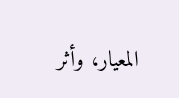المعيار، وأثر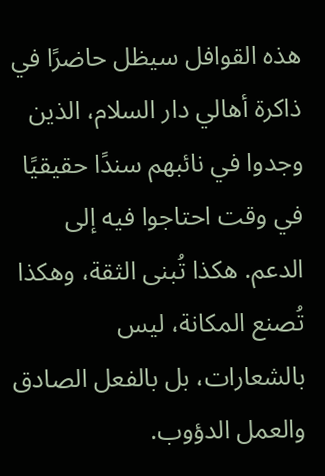هذه القوافل سيظل حاضرًا في ذاكرة أهالي دار السلام، الذين وجدوا في نائبهم سندًا حقيقيًا في وقت احتاجوا فيه إلى الدعم. هكذا تُبنى الثقة، وهكذا تُصنع المكانة، ليس بالشعارات، بل بالفعل الصادق والعمل الدؤوب.